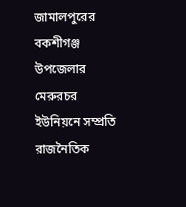জামালপুরের বকশীগঞ্জ উপজেলার মেরুরচর ইউনিয়নে সম্প্রতি রাজনৈতিক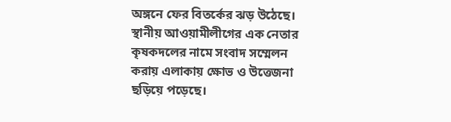অঙ্গনে ফের বিতর্কের ঝড় উঠেছে। স্থানীয় আওয়ামীলীগের এক নেতার কৃষকদলের নামে সংবাদ সম্মেলন করায় এলাকায় ক্ষোভ ও উত্তেজনা ছড়িয়ে পড়েছে।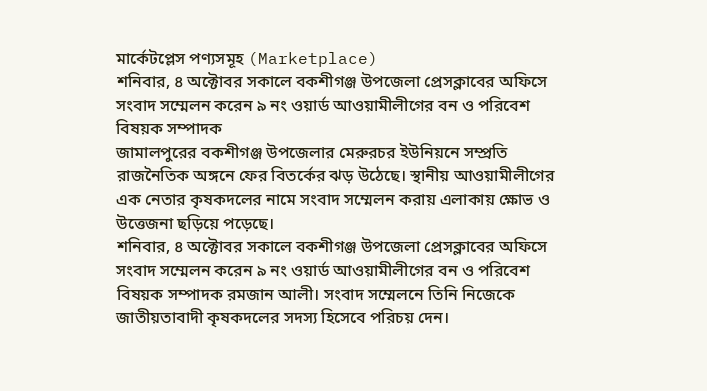মার্কেটপ্লেস পণ্যসমূহ (Marketplace)
শনিবার, ৪ অক্টোবর সকালে বকশীগঞ্জ উপজেলা প্রেসক্লাবের অফিসে সংবাদ সম্মেলন করেন ৯ নং ওয়ার্ড আওয়ামীলীগের বন ও পরিবেশ বিষয়ক সম্পাদক
জামালপুরের বকশীগঞ্জ উপজেলার মেরুরচর ইউনিয়নে সম্প্রতি রাজনৈতিক অঙ্গনে ফের বিতর্কের ঝড় উঠেছে। স্থানীয় আওয়ামীলীগের এক নেতার কৃষকদলের নামে সংবাদ সম্মেলন করায় এলাকায় ক্ষোভ ও উত্তেজনা ছড়িয়ে পড়েছে।
শনিবার, ৪ অক্টোবর সকালে বকশীগঞ্জ উপজেলা প্রেসক্লাবের অফিসে সংবাদ সম্মেলন করেন ৯ নং ওয়ার্ড আওয়ামীলীগের বন ও পরিবেশ বিষয়ক সম্পাদক রমজান আলী। সংবাদ সম্মেলনে তিনি নিজেকে জাতীয়তাবাদী কৃষকদলের সদস্য হিসেবে পরিচয় দেন।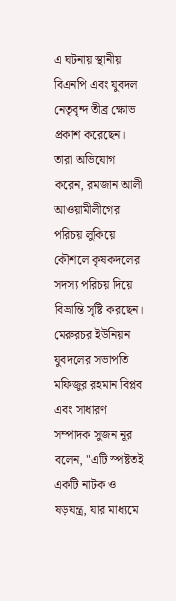এ ঘটনায় স্থানীয় বিএনপি এবং যুবদল নেতৃবৃন্দ তীব্র ক্ষোভ প্রকাশ করেছেন। তারা অভিযোগ করেন, রমজান আলী আওয়ামীলীগের পরিচয় লুকিয়ে কৌশলে কৃষকদলের সদস্য পরিচয় দিয়ে বিভ্রান্তি সৃষ্টি করছেন। মেরুরচর ইউনিয়ন যুবদলের সভাপতি মফিজুর রহমান বিপ্লব এবং সাধারণ সম্পাদক সুজন নূর বলেন, "এটি স্পষ্টতই একটি নাটক ও ষড়যন্ত্র, যার মাধ্যমে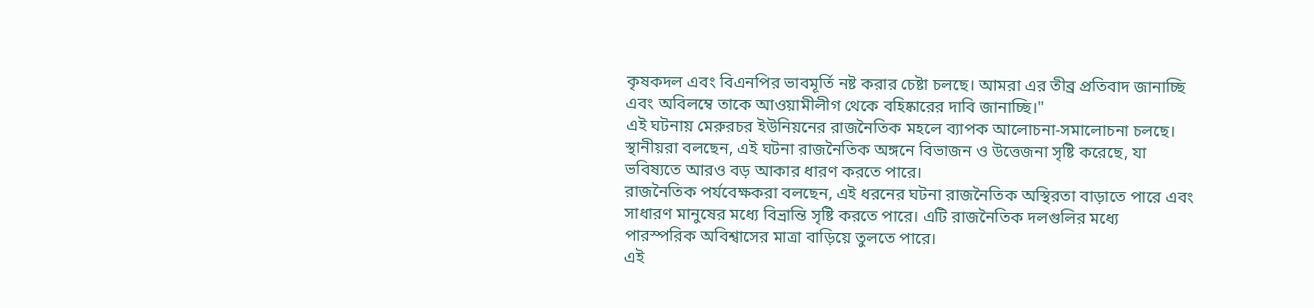কৃষকদল এবং বিএনপির ভাবমূর্তি নষ্ট করার চেষ্টা চলছে। আমরা এর তীব্র প্রতিবাদ জানাচ্ছি এবং অবিলম্বে তাকে আওয়ামীলীগ থেকে বহিষ্কারের দাবি জানাচ্ছি।"
এই ঘটনায় মেরুরচর ইউনিয়নের রাজনৈতিক মহলে ব্যাপক আলোচনা-সমালোচনা চলছে। স্থানীয়রা বলছেন, এই ঘটনা রাজনৈতিক অঙ্গনে বিভাজন ও উত্তেজনা সৃষ্টি করেছে, যা ভবিষ্যতে আরও বড় আকার ধারণ করতে পারে।
রাজনৈতিক পর্যবেক্ষকরা বলছেন, এই ধরনের ঘটনা রাজনৈতিক অস্থিরতা বাড়াতে পারে এবং সাধারণ মানুষের মধ্যে বিভ্রান্তি সৃষ্টি করতে পারে। এটি রাজনৈতিক দলগুলির মধ্যে পারস্পরিক অবিশ্বাসের মাত্রা বাড়িয়ে তুলতে পারে।
এই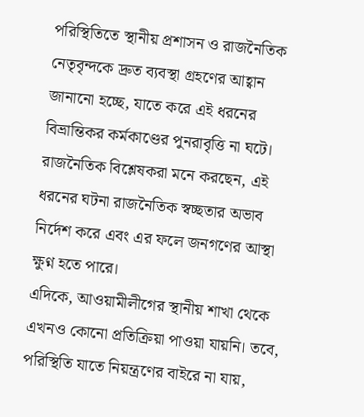পরিস্থিতিতে স্থানীয় প্রশাসন ও রাজনৈতিক নেতৃবৃন্দকে দ্রুত ব্যবস্থা গ্রহণের আহ্বান জানানো হচ্ছে, যাতে করে এই ধরনের বিভ্রান্তিকর কর্মকাণ্ডের পুনরাবৃত্তি না ঘটে। রাজনৈতিক বিশ্লেষকরা মনে করছেন, এই ধরনের ঘটনা রাজনৈতিক স্বচ্ছতার অভাব নির্দেশ করে এবং এর ফলে জনগণের আস্থা ক্ষুণ্ন হতে পারে।
এদিকে, আওয়ামীলীগের স্থানীয় শাখা থেকে এখনও কোনো প্রতিক্রিয়া পাওয়া যায়নি। তবে, পরিস্থিতি যাতে নিয়ন্ত্রণের বাইরে না যায়,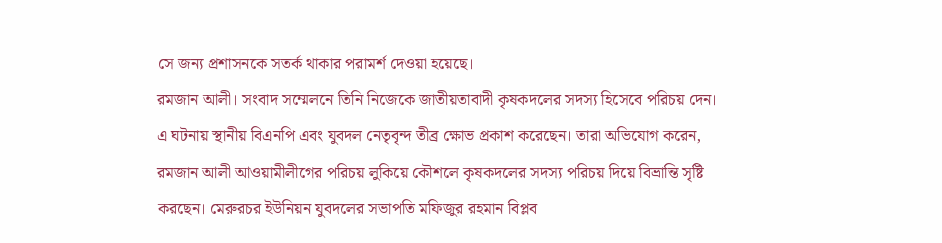সে জন্য প্রশাসনকে সতর্ক থাকার পরামর্শ দেওয়া হয়েছে।
রমজান আলী। সংবাদ সম্মেলনে তিনি নিজেকে জাতীয়তাবাদী কৃষকদলের সদস্য হিসেবে পরিচয় দেন।
এ ঘটনায় স্থানীয় বিএনপি এবং যুবদল নেতৃবৃন্দ তীব্র ক্ষোভ প্রকাশ করেছেন। তারা অভিযোগ করেন, রমজান আলী আওয়ামীলীগের পরিচয় লুকিয়ে কৌশলে কৃষকদলের সদস্য পরিচয় দিয়ে বিভ্রান্তি সৃষ্টি করছেন। মেরুরচর ইউনিয়ন যুবদলের সভাপতি মফিজুর রহমান বিপ্লব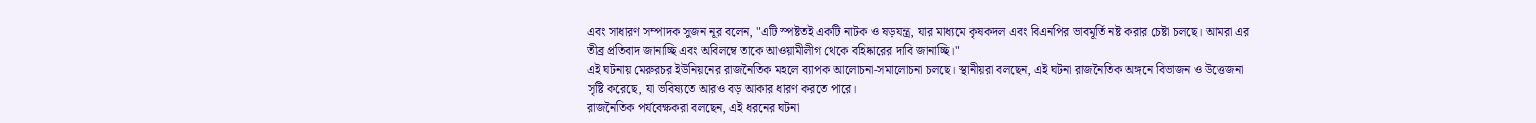এবং সাধারণ সম্পাদক সুজন নূর বলেন, "এটি স্পষ্টতই একটি নাটক ও ষড়যন্ত্র, যার মাধ্যমে কৃষকদল এবং বিএনপির ভাবমূর্তি নষ্ট করার চেষ্টা চলছে। আমরা এর তীব্র প্রতিবাদ জানাচ্ছি এবং অবিলম্বে তাকে আওয়ামীলীগ থেকে বহিষ্কারের দাবি জানাচ্ছি।"
এই ঘটনায় মেরুরচর ইউনিয়নের রাজনৈতিক মহলে ব্যাপক আলোচনা-সমালোচনা চলছে। স্থানীয়রা বলছেন, এই ঘটনা রাজনৈতিক অঙ্গনে বিভাজন ও উত্তেজনা সৃষ্টি করেছে, যা ভবিষ্যতে আরও বড় আকার ধারণ করতে পারে।
রাজনৈতিক পর্যবেক্ষকরা বলছেন, এই ধরনের ঘটনা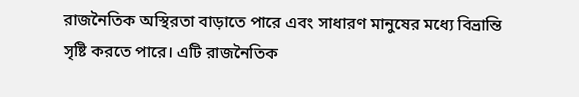রাজনৈতিক অস্থিরতা বাড়াতে পারে এবং সাধারণ মানুষের মধ্যে বিভ্রান্তি সৃষ্টি করতে পারে। এটি রাজনৈতিক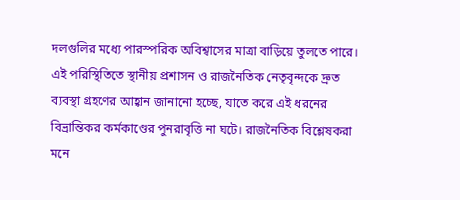দলগুলির মধ্যে পারস্পরিক অবিশ্বাসের মাত্রা বাড়িয়ে তুলতে পারে।
এই পরিস্থিতিতে স্থানীয় প্রশাসন ও রাজনৈতিক নেতৃবৃন্দকে দ্রুত ব্যবস্থা গ্রহণের আহ্বান জানানো হচ্ছে, যাতে করে এই ধরনের বিভ্রান্তিকর কর্মকাণ্ডের পুনরাবৃত্তি না ঘটে। রাজনৈতিক বিশ্লেষকরা মনে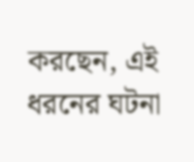করছেন, এই ধরনের ঘটনা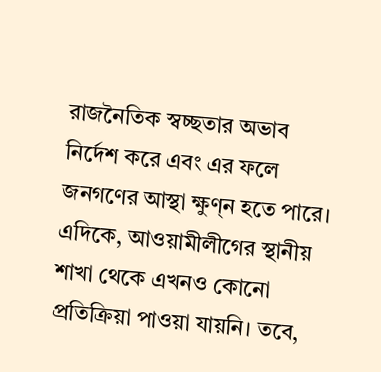রাজনৈতিক স্বচ্ছতার অভাব নির্দেশ করে এবং এর ফলে জনগণের আস্থা ক্ষুণ্ন হতে পারে।
এদিকে, আওয়ামীলীগের স্থানীয় শাখা থেকে এখনও কোনো প্রতিক্রিয়া পাওয়া যায়নি। তবে,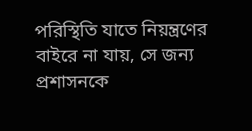পরিস্থিতি যাতে নিয়ন্ত্রণের বাইরে না যায়, সে জন্য প্রশাসনকে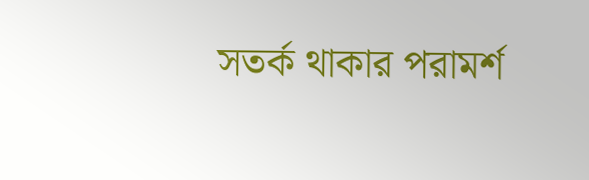সতর্ক থাকার পরামর্শ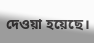দেওয়া হয়েছে।